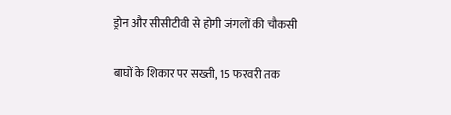ड्रोन और सीसीटीवी से होगी जंगलों की चौकसी

बाघों के शिकार पर सख्ती, 15 फरवरी तक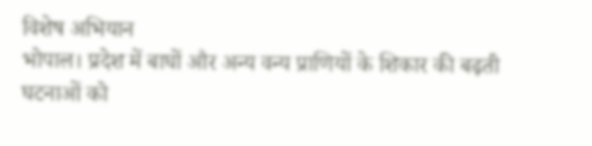विशेष अभियान
भोपाल। प्रदेश में बाघों और अन्य वन्य प्राणियों के शिकार की बढ़ती घटनाओं को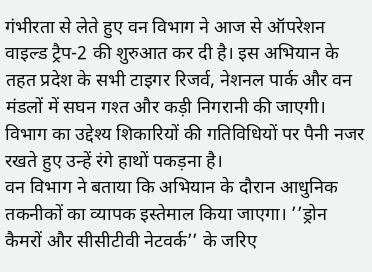गंभीरता से लेते हुए वन विभाग ने आज से ऑपरेशन वाइल्ड ट्रैप-2 की शुरुआत कर दी है। इस अभियान के तहत प्रदेश के सभी टाइगर रिजर्व, नेशनल पार्क और वन मंडलों में सघन गश्त और कड़ी निगरानी की जाएगी। विभाग का उद्देश्य शिकारियों की गतिविधियों पर पैनी नजर रखते हुए उन्हें रंगे हाथों पकड़ना है।
वन विभाग ने बताया कि अभियान के दौरान आधुनिक तकनीकों का व्यापक इस्तेमाल किया जाएगा। ’’ड्रोन कैमरों और सीसीटीवी नेटवर्क’’ के जरिए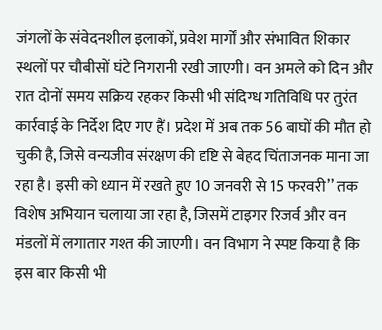जंगलों के संवेदनशील इलाकों, प्रवेश मार्गों और संभावित शिकार स्थलों पर चौबीसों घंटे निगरानी रखी जाएगी। वन अमले को दिन और रात दोनों समय सक्रिय रहकर किसी भी संदिग्ध गतिविधि पर तुरंत कार्रवाई के निर्देश दिए गए हैं। प्रदेश में अब तक 56 बाघों की मौत हो चुकी है, जिसे वन्यजीव संरक्षण की दृष्टि से बेहद चिंताजनक माना जा रहा है। इसी को ध्यान में रखते हुए 10 जनवरी से 15 फरवरी’’ तक विशेष अभियान चलाया जा रहा है, जिसमें टाइगर रिजर्व और वन मंडलों में लगातार गश्त की जाएगी। वन विभाग ने स्पष्ट किया है कि इस बार किसी भी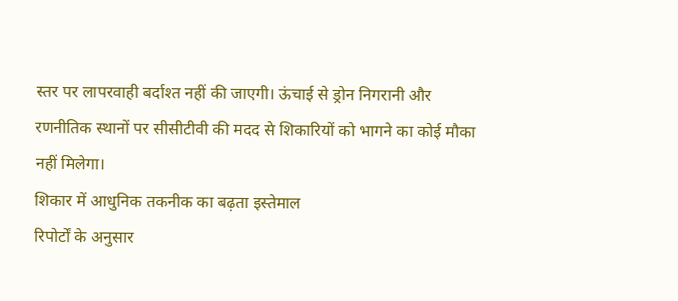स्तर पर लापरवाही बर्दाश्त नहीं की जाएगी। ऊंचाई से ड्रोन निगरानी और रणनीतिक स्थानों पर सीसीटीवी की मदद से शिकारियों को भागने का कोई मौका नहीं मिलेगा।
शिकार में आधुनिक तकनीक का बढ़ता इस्तेमाल
रिपोर्टों के अनुसार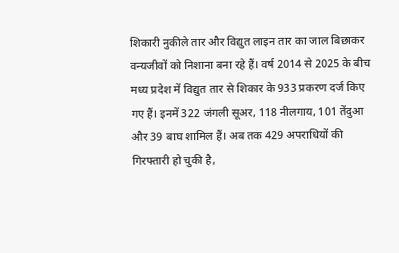शिकारी नुकीले तार और विद्युत लाइन तार का जाल बिछाकर वन्यजीवों को निशाना बना रहे हैं। वर्ष 2014 से 2025 के बीच मध्य प्रदेश में विद्युत तार से शिकार के 933 प्रकरण दर्ज किए गए हैं। इनमें 322 जंगली सूअर, 118 नीलगाय, 101 तेंदुआ और 39 बाघ शामिल हैं। अब तक 429 अपराधियों की गिरफ्तारी हो चुकी है,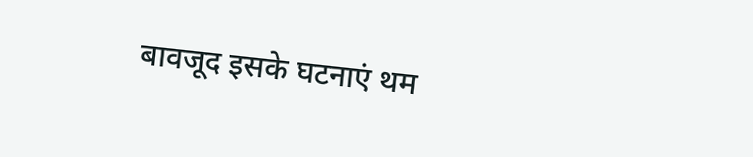बावजूद इसके घटनाएं थम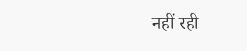नहीं रही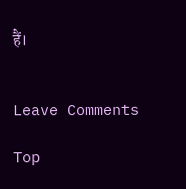हैं।


Leave Comments

Top